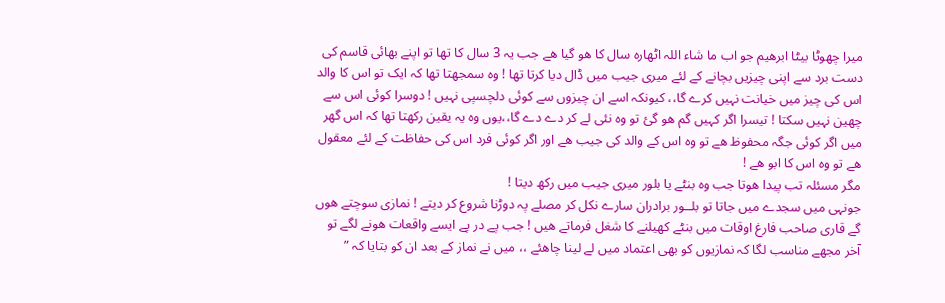میرا چھوٹا بیٹا ابرھیم جو اب ما شاء اللہ اٹھارہ سال کا ھو گیا ھے جب یہ 3 سال کا تھا تو اپنے بھائی قاسم کی دست برد سے اپنی چیزیں بچانے کے لئے میری جیب میں ڈال دیا کرتا تھا ! وہ سمجھتا تھا کہ ایک تو اس کا والد اس کی چیز میں خیانت نہیں کرے گا،، کیونکہ اسے ان چیزوں سے کوئی دلچسپی نہیں ! دوسرا کوئی اس سے چھین نہیں سکتا ! تیسرا اگر کہیں گم ھو گئ تو وہ نئی لے کر دے دے گا،،یوں وہ یہ یقین رکھتا تھا کہ اس گھر میں اگر کوئی جگہ محفوظ ھے تو وہ اس کے والد کی جیب ھے اور اگر کوئی فرد اس کی حفاظت کے لئے معقول ھے تو وہ اس کا ابو ھے !
مگر مسئلہ تب پیدا ھوتا جب وہ بنٹے یا بلور میری جیب میں رکھ دیتا !
جونہی میں سجدے میں جاتا تو بلــور برادران سارے نکل کر مصلے پہ دوڑنا شروع کر دیتے ! نمازی سوچتے ھوں گے قاری صاحب فارغ اوقات میں بنٹے کھیلنے کا شغل فرماتے ھیں ! جب پے در پے ایسے واقعات ھونے لگے تو آخر مجھے مناسب لگا کہ نمازیوں کو بھی اعتماد میں لے لینا چاھئے ،، میں نے نماز کے بعد ان کو بتایا کہ ”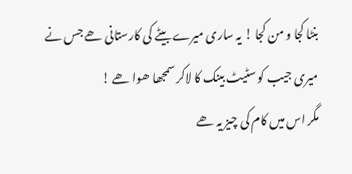بنٹا کجا و من کجا ! یہ ساری میرے بیٹے کی کارستانی ھے جس نے میری جیب کو سٹیٹ بینک کا لاکر سمجھا ھوا ھے !
مگر اس میں کام کی چیز یہ ھے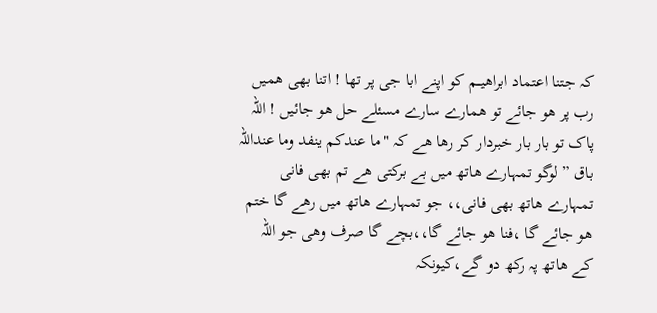کہ جتنا اعتماد ابراھیــم کو اپنے ابا جی پر تھا ! اتنا بھی ھمیں رب پر ھو جائے تو ھمارے سارے مسئلے حل ھو جائیں ! اللہ پاک تو بار بار خبردار کر رھا ھے کہ "ما عندکم ینفد وما عنداللہ باق ” لوگو تمہارے ھاتھ میں بے برکتی ھے تم بھی فانی تمہارے ھاتھ بھی فانی،، جو تمہارے ھاتھ میں رھے گا ختم ھو جائے گا ،فنا ھو جائے گا،،بچے گا صرف وھی جو اللہ کے ھاتھ پہ رکھ دو گے،کیونکہ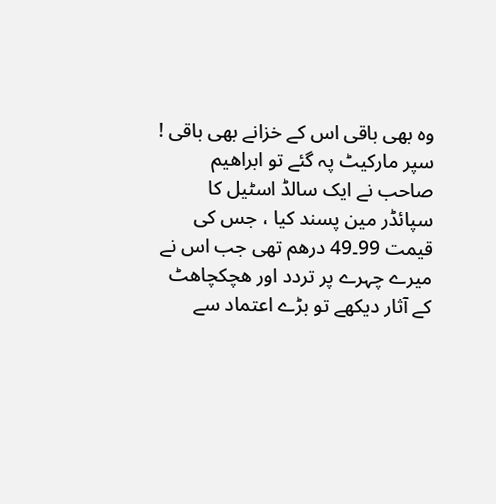وہ بھی باقی اس کے خزانے بھی باقی !
سپر مارکیٹ پہ گئے تو ابراھیم صاحب نے ایک سالڈ اسٹیل کا سپائڈر مین پسند کیا ، جس کی قیمت 99۔49 درھم تھی جب اس نے میرے چہرے پر تردد اور ھچکچاھٹ کے آثار دیکھے تو بڑے اعتماد سے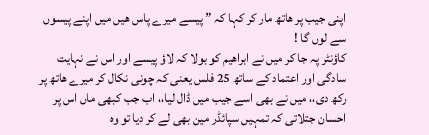اپنی جیب پر ھاتھ مار کر کہا کہ ” پیسے میرے پاس ھیں میں اپنے پیسوں سے لوں گا !
کاؤنٹر پہ جا کر میں نے ابراھیم کو بولا کہ لاؤ پیسے اور اس نے نہایت سادگی اور اعتماد کے ساتھ 25 فلس یعنی کہ چونی نکال کر میرے ھاتھ پر رکھ دی،، میں نے بھی اسے جیب میں ڈال لیا،، اب جب کبھی ماں اس پر احسان جتلاتی کہ تمہیں سپائڈر مین بھی لے کر دیا تو وہ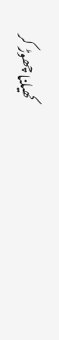کھیلنا چھوڑ کر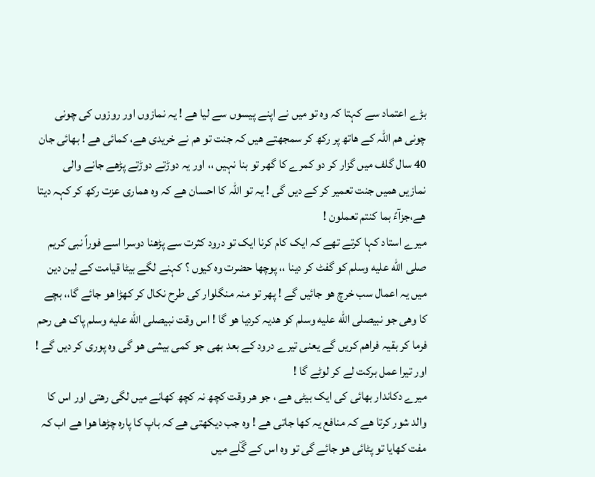بڑے اعتماد سے کہتا کہ وہ تو میں نے اپنے پیسوں سے لیا ھے ! یہ نمازوں اور روزوں کی چونی چونی ھم اللہ کے ھاتھ پر رکھ کر سمجھتے ھیں کہ جنت تو ھم نے خریدی ھے، کمائی ھے ! بھائی جان 40 سال گلف میں گزار کر دو کمرے کا گھر تو بنا نہیں ،، اور یہ دوڑتے دوڑتے پڑھے جانے والی نمازیں ھمیں جنت تعمیر کر کے دیں گی ! یہ تو اللہ کا احسان ھے کہ وہ ھماری عزت رکھ کر کہہ دیتا ھے،جزآءً بما کنتم تعملون !
میرے استاد کہا کرتے تھے کہ ایک کام کرنا ایک تو درود کثرت سے پڑھنا دوسرا اسے فوراً نبی کریم صلى الله عليه وسلم کو گفٹ کر دینا ،، پوچھا حضرت وہ کیوں ؟ کہنے لگے بیٹا قیامت کے لین دین میں یہ اعمال سب خرچ ھو جائیں گے ! پھر تو منہ منگلوار کی طرح نکال کر کھڑا ھو جائے گا،، بچے کا وھی جو نبیصلى الله عليه وسلم کو ھدیہ کردیا ھو گا ! اس وقت نبیصلى الله عليه وسلم پاک ھی رحم فرما کر بقیہ فراھم کریں گے یعنی تیرے درود کے بعد بھی جو کمی بیشی ھو گی وہ پوری کر دیں گے ! اور تیرا عمل برکت لے کر لوٹے گا !
میرے دکاندار بھائی کی ایک بیٹی ھے ، جو ھر وقت کچھ نہ کچھ کھانے میں لگی رھتی اور اس کا والد شور کرتا ھے کہ منافع یہ کھا جاتی ھے ! وہ جب دیکھتی ھے کہ باپ کا پارہ چڑھا ھوا ھے اب کہ مفت کھایا تو پٹائی ھو جائے گی تو وہ اس کے گۜلے میں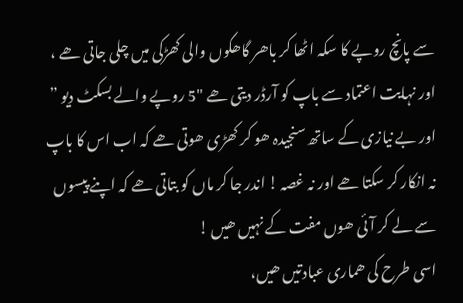سے پانچ روپے کا سکہ اٹھا کر باھر گاھکوں والی کھڑکی میں چلی جاتی ھے ، اور نہایت اعتماد سے باپ کو آرڈر دیتی ھے "5 روپے والے بسکٹ دیو ” اور بے نیازی کے ساتھ سنجیدہ ھو کر کھڑی ھوتی ھے کہ اب اس کا باپ نہ انکار کر سکتا ھے اور نہ غصہ ! اندر جا کر ماں کو بتاتی ھے کہ اپنے پیسوں سے لے کر آئی ھوں مفت کے نہیں ھیں !
اسی طرح کی ھماری عبادتیں ھیں،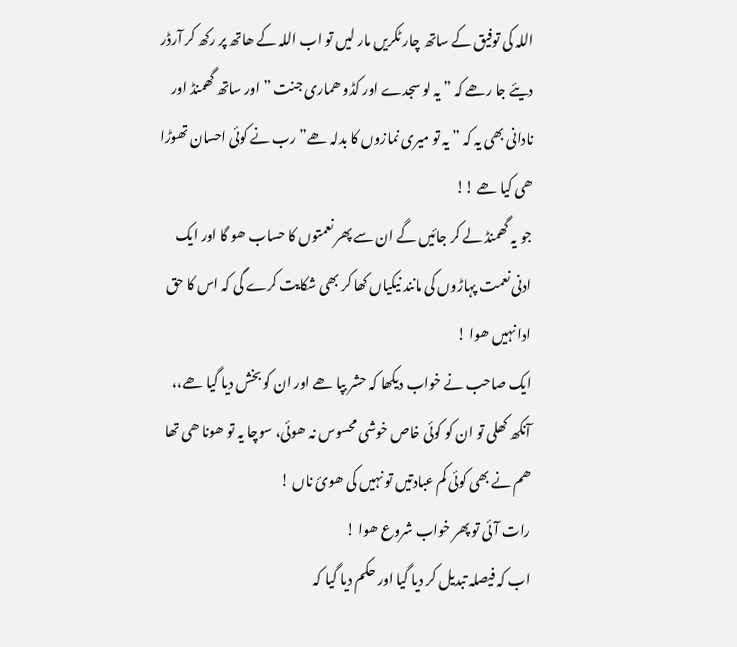اللہ کی توفیق کے ساتھ چار ٹکریں مار لیں تو اب اللہ کے ھاتھ پر رکھ کر آرڈر دیئے جا رھے کہ ” یہ لو سجدے اور کڈو ھماری جنت ” اور ساتھ گھمنڈ اور نادانی بھی یہ کہ ” یہ تو میری نمازوں کا بدلہ ھے” رب نے کوئی احسان تھوڑا ھی کیا ھے !!
جو یہ گھمنڈ لے کر جائیں گے ان سے پھر نعمتوں کا حساب ھو گا اور ایک ادنی نعمت پہاڑوں کی مانند نیکیاں کھا کر بھی شکایت کرے گی کہ اس کا حق ادا نہیں ھوا !
ایک صاحب نے خواب دیکھا کہ حشر بپا ھے اور ان کو بخش دیا گیا ھے،، آنکھ کھلی تو ان کو کوئی خاص خوشی محسوس نہ ھوئی، سوچا یہ تو ھونا ھی تھا ھم نے بھی کوئی کم عبادتیں تو نہیں کی ھوئ ناں !
رات آئی تو پھر خواب شروع ھوا !
اب کہ فیصلہ تبدیل کر دیا گیا اور حکم دیا گیا کہ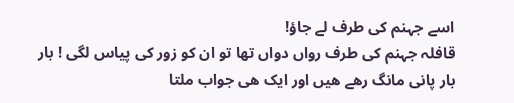اسے جہنم کی طرف لے جاؤ!
قافلہ جہنم کی طرف رواں دواں تھا تو ان کو زور کی پیاس لگی ! بار بار پانی مانگ رھے ھیں اور ایک ھی جواب ملتا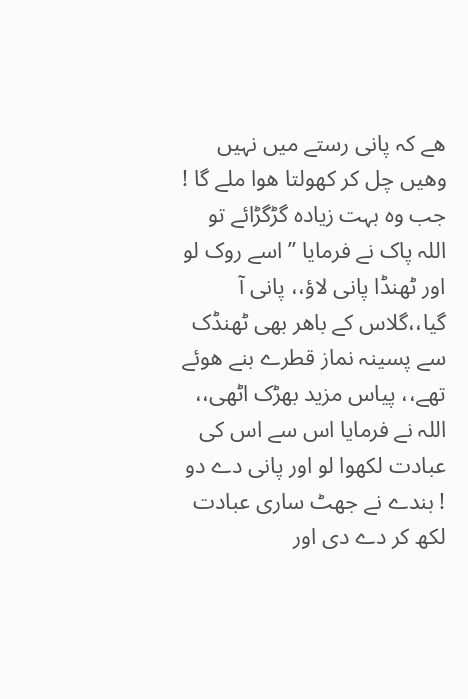ھے کہ پانی رستے میں نہیں وھیں چل کر کھولتا ھوا ملے گا ! جب وہ بہت زیادہ گڑگڑائے تو اللہ پاک نے فرمایا ” اسے روک لو اور ٹھنڈا پانی لاؤ،، پانی آ گیا،،گلاس کے باھر بھی ٹھنڈک سے پسینہ نماز قطرے بنے ھوئے تھے،، پیاس مزید بھڑک اٹھی،، اللہ نے فرمایا اس سے اس کی عبادت لکھوا لو اور پانی دے دو ! بندے نے جھٹ ساری عبادت لکھ کر دے دی اور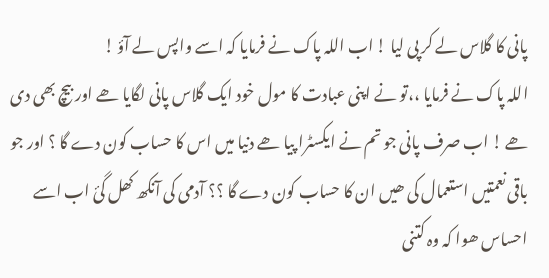پانی کا گلاس لے کر پی لیا ! اب اللہ پاک نے فرمایا کہ اسے واپس لے آؤ !
اللہ پاک نے فرمایا ،،تو نے اپنی عبادت کا مول خود ایک گلاس پانی لگایا ھے اور بیچ بھی دی ھے ! اب صرف پانی جو تم نے ایکسٹرا پیا ھے دنیا میں اس کا حساب کون دے گا ؟ اور جو باقی نعمتیں استعمال کی ھیں ان کا حساب کون دے گا ؟؟ آدمی کی آنکھ کھل گئ اب اسے احساس ھوا کہ وہ کتنی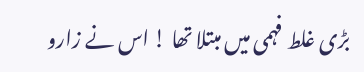بڑی غلط فہمی میں مبتلا تھا ! اس نے زارو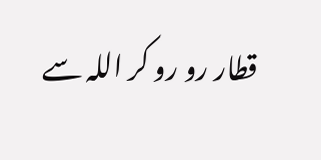قطار رو رو کر اللہ سے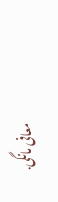معافی مانگی.